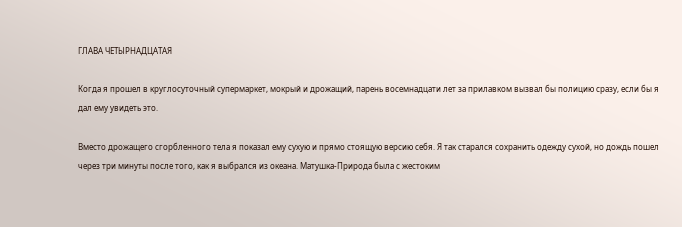ГЛАВА ЧЕТЫРНАДЦАТАЯ

Когда я прошел в круглосуточный супермаркет, мокрый и дрожащий, парень восемнадцати лет за прилавком вызвал бы полицию сразу, если бы я дал ему увидеть это.

Вместо дрожащего сгорбленного тела я показал ему сухую и прямо стоящую версию себя. Я так старался сохранить одежду сухой, но дождь пошел через три минуты после того, как я выбрался из океана. Матушка-Природа была с жестоким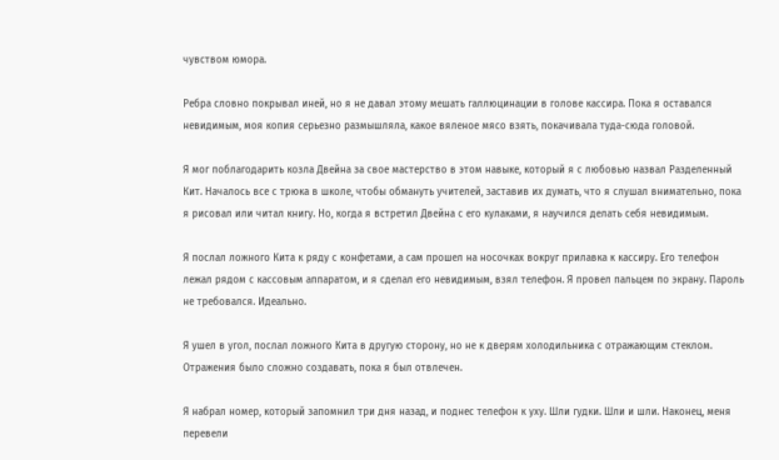чувством юмора.

Ребра словно покрывал иней, но я не давал этому мешать галлюцинации в голове кассира. Пока я оставался невидимым, моя копия серьезно размышляла, какое вяленое мясо взять, покачивала туда-сюда головой.

Я мог поблагодарить козла Двейна за свое мастерство в этом навыке, который я с любовью назвал Разделенный Кит. Началось все с трюка в школе, чтобы обмануть учителей, заставив их думать, что я слушал внимательно, пока я рисовал или читал книгу. Но, когда я встретил Двейна с его кулаками, я научился делать себя невидимым.

Я послал ложного Кита к ряду с конфетами, а сам прошел на носочках вокруг прилавка к кассиру. Его телефон лежал рядом с кассовым аппаратом, и я сделал его невидимым, взял телефон. Я провел пальцем по экрану. Пароль не требовался. Идеально.

Я ушел в угол, послал ложного Кита в другую сторону, но не к дверям холодильника с отражающим стеклом. Отражения было сложно создавать, пока я был отвлечен.

Я набрал номер, который запомнил три дня назад, и поднес телефон к уху. Шли гудки. Шли и шли. Наконец, меня перевели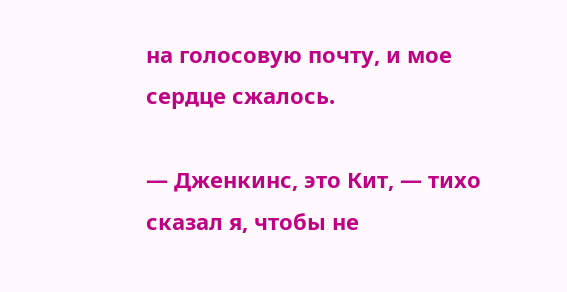на голосовую почту, и мое сердце сжалось.

— Дженкинс, это Кит, — тихо сказал я, чтобы не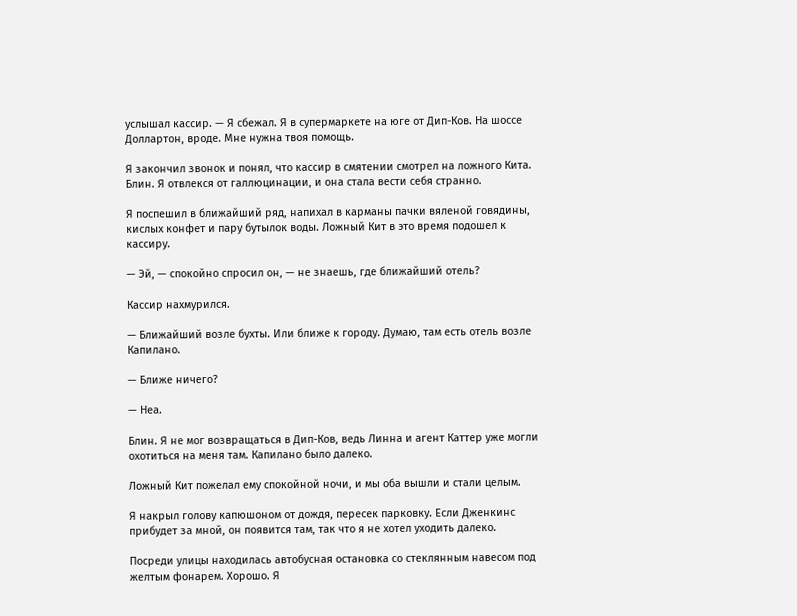услышал кассир. — Я сбежал. Я в супермаркете на юге от Дип-Ков. На шоссе Доллартон, вроде. Мне нужна твоя помощь.

Я закончил звонок и понял, что кассир в смятении смотрел на ложного Кита. Блин. Я отвлекся от галлюцинации, и она стала вести себя странно.

Я поспешил в ближайший ряд, напихал в карманы пачки вяленой говядины, кислых конфет и пару бутылок воды. Ложный Кит в это время подошел к кассиру.

— Эй, — спокойно спросил он, — не знаешь, где ближайший отель?

Кассир нахмурился.

— Ближайший возле бухты. Или ближе к городу. Думаю, там есть отель возле Капилано.

— Ближе ничего?

— Неа.

Блин. Я не мог возвращаться в Дип-Ков, ведь Линна и агент Каттер уже могли охотиться на меня там. Капилано было далеко.

Ложный Кит пожелал ему спокойной ночи, и мы оба вышли и стали целым.

Я накрыл голову капюшоном от дождя, пересек парковку. Если Дженкинс прибудет за мной, он появится там, так что я не хотел уходить далеко.

Посреди улицы находилась автобусная остановка со стеклянным навесом под желтым фонарем. Хорошо. Я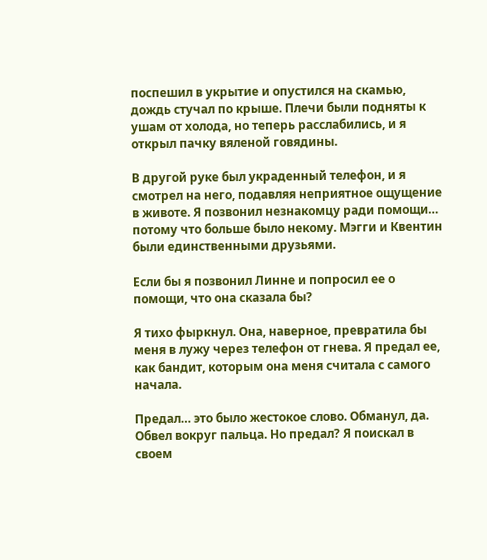поспешил в укрытие и опустился на скамью, дождь стучал по крыше. Плечи были подняты к ушам от холода, но теперь расслабились, и я открыл пачку вяленой говядины.

В другой руке был украденный телефон, и я смотрел на него, подавляя неприятное ощущение в животе. Я позвонил незнакомцу ради помощи… потому что больше было некому. Мэгги и Квентин были единственными друзьями.

Если бы я позвонил Линне и попросил ее о помощи, что она сказала бы?

Я тихо фыркнул. Она, наверное, превратила бы меня в лужу через телефон от гнева. Я предал ее, как бандит, которым она меня считала с самого начала.

Предал… это было жестокое слово. Обманул, да. Обвел вокруг пальца. Но предал? Я поискал в своем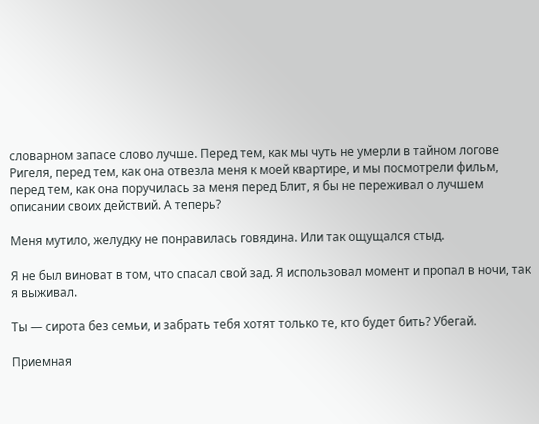словарном запасе слово лучше. Перед тем, как мы чуть не умерли в тайном логове Ригеля, перед тем, как она отвезла меня к моей квартире, и мы посмотрели фильм, перед тем, как она поручилась за меня перед Блит, я бы не переживал о лучшем описании своих действий. А теперь?

Меня мутило, желудку не понравилась говядина. Или так ощущался стыд.

Я не был виноват в том, что спасал свой зад. Я использовал момент и пропал в ночи, так я выживал.

Ты — сирота без семьи, и забрать тебя хотят только те, кто будет бить? Убегай.

Приемная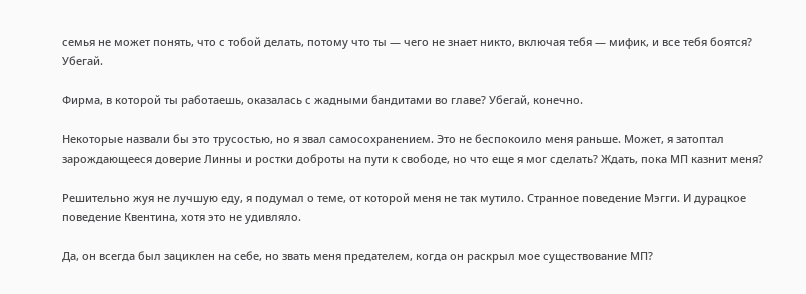семья не может понять, что с тобой делать, потому что ты — чего не знает никто, включая тебя — мифик, и все тебя боятся? Убегай.

Фирма, в которой ты работаешь, оказалась с жадными бандитами во главе? Убегай, конечно.

Некоторые назвали бы это трусостью, но я звал самосохранением. Это не беспокоило меня раньше. Может, я затоптал зарождающееся доверие Линны и ростки доброты на пути к свободе, но что еще я мог сделать? Ждать, пока МП казнит меня?

Решительно жуя не лучшую еду, я подумал о теме, от которой меня не так мутило. Странное поведение Мэгги. И дурацкое поведение Квентина, хотя это не удивляло.

Да, он всегда был зациклен на себе, но звать меня предателем, когда он раскрыл мое существование МП?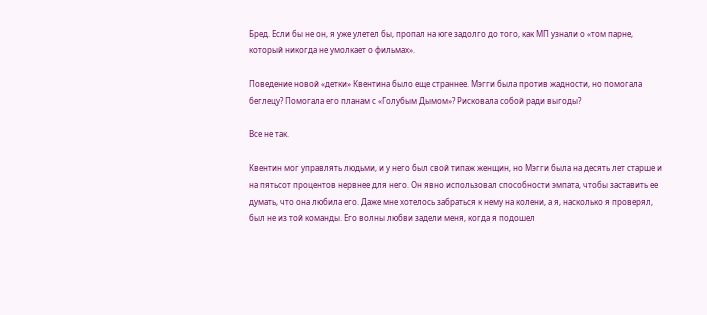Бред. Если бы не он, я уже улетел бы, пропал на юге задолго до того, как МП узнали о «том парне, который никогда не умолкает о фильмах».

Поведение новой «детки» Квентина было еще страннее. Мэгги была против жадности, но помогала беглецу? Помогала его планам с «Голубым Дымом»? Рисковала собой ради выгоды?

Все не так.

Квентин мог управлять людьми, и у него был свой типаж женщин, но Мэгги была на десять лет старше и на пятьсот процентов нервнее для него. Он явно использовал способности эмпата, чтобы заставить ее думать, что она любила его. Даже мне хотелось забраться к нему на колени, а я, насколько я проверял, был не из той команды. Его волны любви задели меня, когда я подошел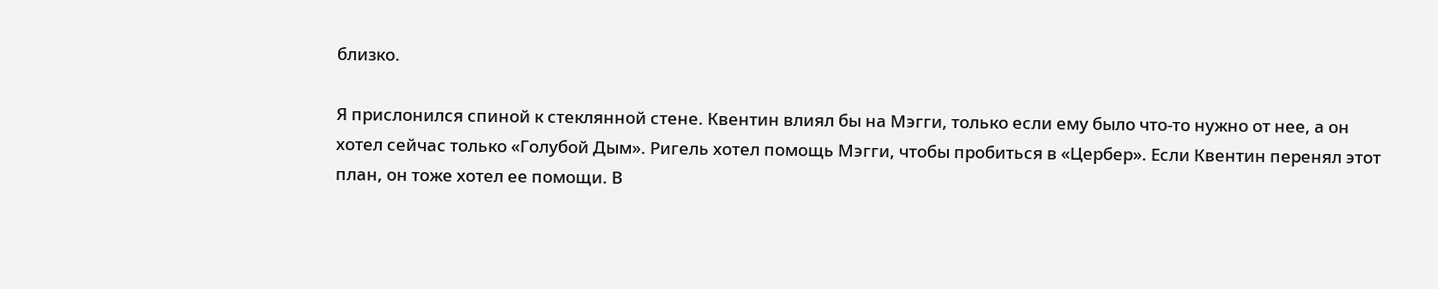близко.

Я прислонился спиной к стеклянной стене. Квентин влиял бы на Мэгги, только если ему было что-то нужно от нее, а он хотел сейчас только «Голубой Дым». Ригель хотел помощь Мэгги, чтобы пробиться в «Цербер». Если Квентин перенял этот план, он тоже хотел ее помощи. В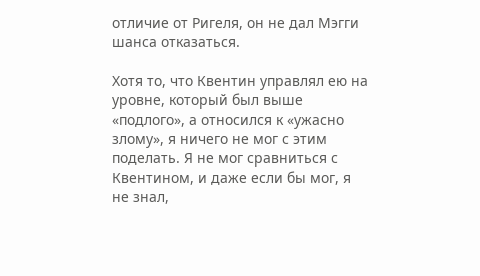отличие от Ригеля, он не дал Мэгги шанса отказаться.

Хотя то, что Квентин управлял ею на уровне, который был выше «подлого», а относился к «ужасно злому», я ничего не мог с этим поделать. Я не мог сравниться с Квентином, и даже если бы мог, я не знал,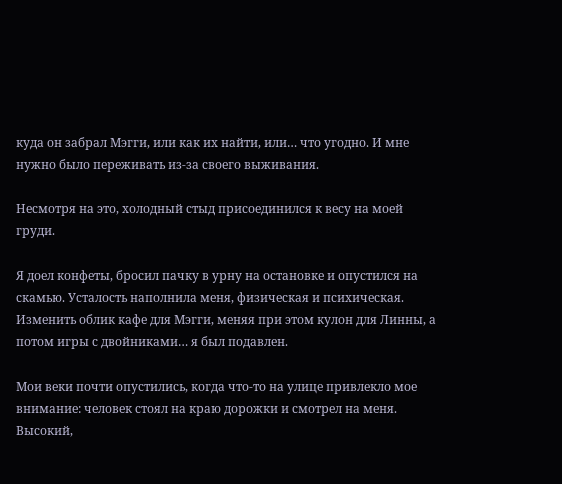куда он забрал Мэгги, или как их найти, или… что угодно. И мне нужно было переживать из-за своего выживания.

Несмотря на это, холодный стыд присоединился к весу на моей груди.

Я доел конфеты, бросил пачку в урну на остановке и опустился на скамью. Усталость наполнила меня, физическая и психическая. Изменить облик кафе для Мэгги, меняя при этом кулон для Линны, а потом игры с двойниками… я был подавлен.

Мои веки почти опустились, когда что-то на улице привлекло мое внимание: человек стоял на краю дорожки и смотрел на меня. Высокий,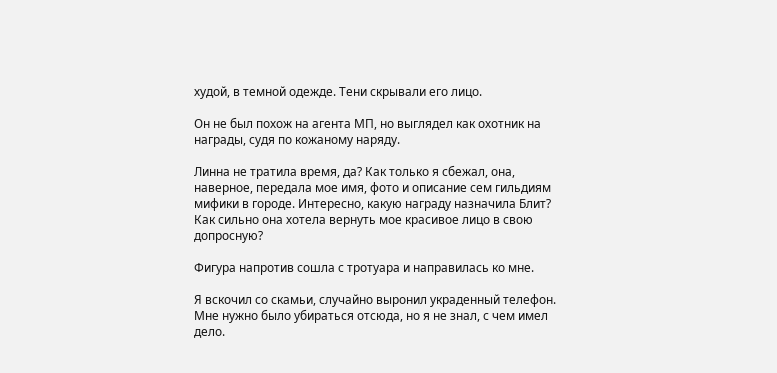худой, в темной одежде. Тени скрывали его лицо.

Он не был похож на агента МП, но выглядел как охотник на награды, судя по кожаному наряду.

Линна не тратила время, да? Как только я сбежал, она, наверное, передала мое имя, фото и описание сем гильдиям мифики в городе. Интересно, какую награду назначила Блит? Как сильно она хотела вернуть мое красивое лицо в свою допросную?

Фигура напротив сошла с тротуара и направилась ко мне.

Я вскочил со скамьи, случайно выронил украденный телефон. Мне нужно было убираться отсюда, но я не знал, с чем имел дело.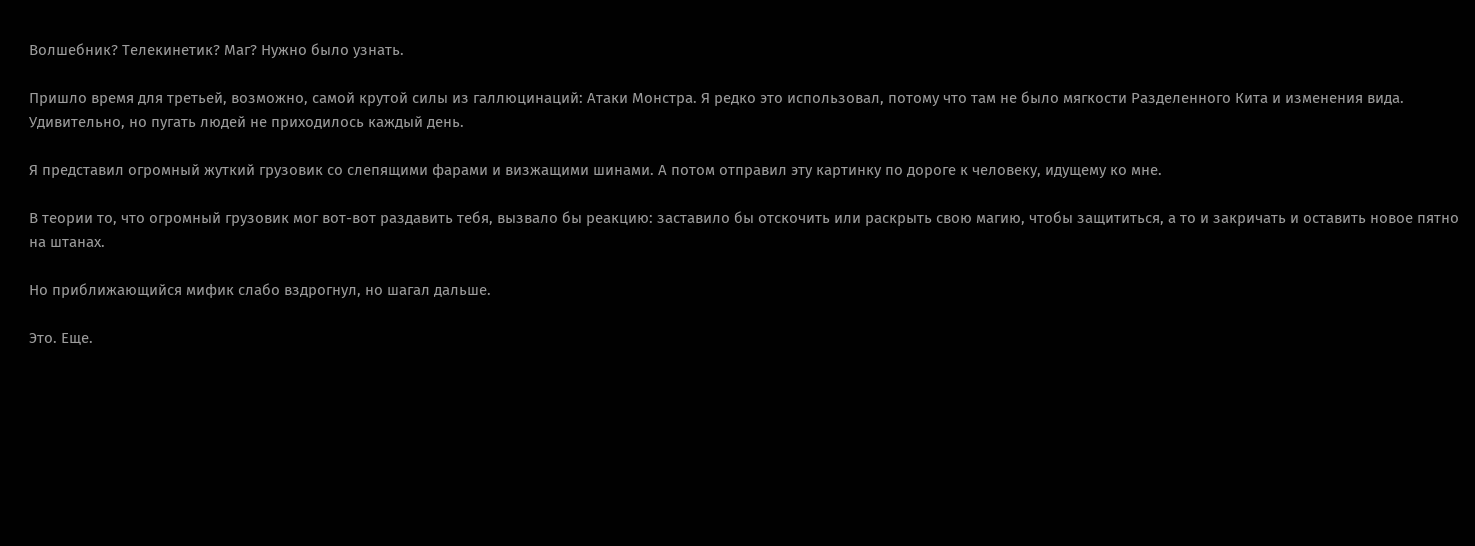Волшебник? Телекинетик? Маг? Нужно было узнать.

Пришло время для третьей, возможно, самой крутой силы из галлюцинаций: Атаки Монстра. Я редко это использовал, потому что там не было мягкости Разделенного Кита и изменения вида. Удивительно, но пугать людей не приходилось каждый день.

Я представил огромный жуткий грузовик со слепящими фарами и визжащими шинами. А потом отправил эту картинку по дороге к человеку, идущему ко мне.

В теории то, что огромный грузовик мог вот-вот раздавить тебя, вызвало бы реакцию: заставило бы отскочить или раскрыть свою магию, чтобы защититься, а то и закричать и оставить новое пятно на штанах.

Но приближающийся мифик слабо вздрогнул, но шагал дальше.

Это. Еще.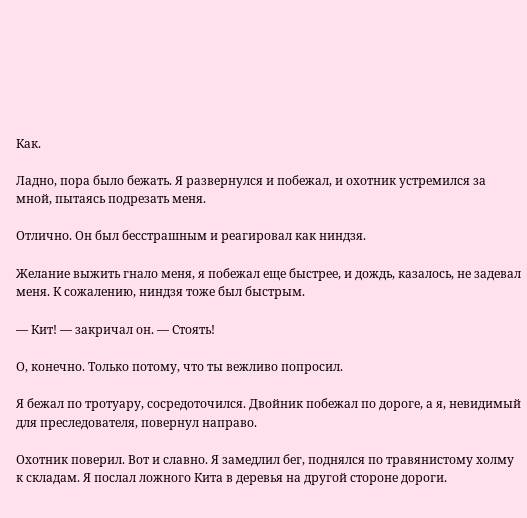Как.

Ладно, пора было бежать. Я развернулся и побежал, и охотник устремился за мной, пытаясь подрезать меня.

Отлично. Он был бесстрашным и реагировал как ниндзя.

Желание выжить гнало меня, я побежал еще быстрее, и дождь, казалось, не задевал меня. К сожалению, ниндзя тоже был быстрым.

— Кит! — закричал он. — Стоять!

О, конечно. Только потому, что ты вежливо попросил.

Я бежал по тротуару, сосредоточился. Двойник побежал по дороге, а я, невидимый для преследователя, повернул направо.

Охотник поверил. Вот и славно. Я замедлил бег, поднялся по травянистому холму к складам. Я послал ложного Кита в деревья на другой стороне дороги.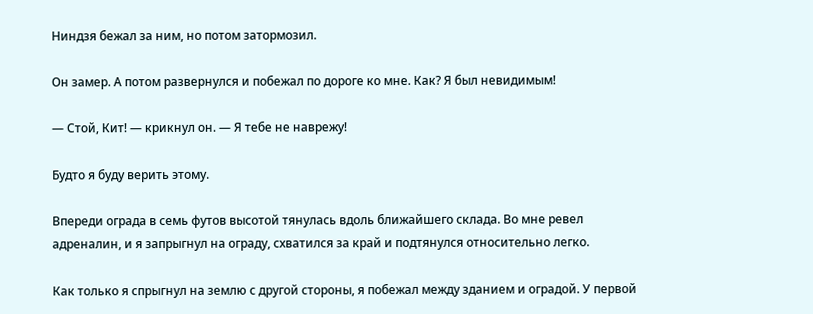Ниндзя бежал за ним, но потом затормозил.

Он замер. А потом развернулся и побежал по дороге ко мне. Как? Я был невидимым!

— Стой, Кит! — крикнул он. — Я тебе не наврежу!

Будто я буду верить этому.

Впереди ограда в семь футов высотой тянулась вдоль ближайшего склада. Во мне ревел адреналин, и я запрыгнул на ограду, схватился за край и подтянулся относительно легко.

Как только я спрыгнул на землю с другой стороны, я побежал между зданием и оградой. У первой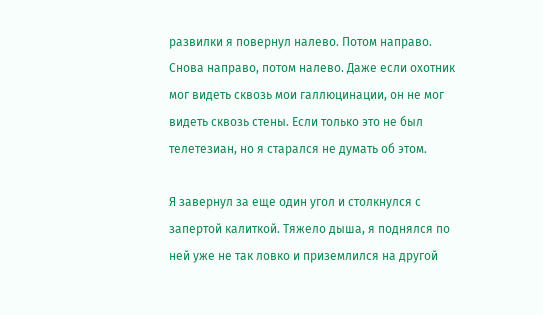развилки я повернул налево. Потом направо. Снова направо, потом налево. Даже если охотник мог видеть сквозь мои галлюцинации, он не мог видеть сквозь стены. Если только это не был телетезиан, но я старался не думать об этом.

Я завернул за еще один угол и столкнулся с запертой калиткой. Тяжело дыша, я поднялся по ней уже не так ловко и приземлился на другой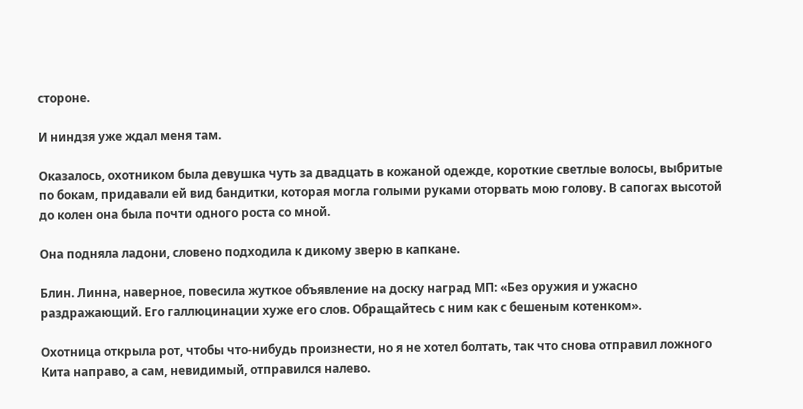стороне.

И ниндзя уже ждал меня там.

Оказалось, охотником была девушка чуть за двадцать в кожаной одежде, короткие светлые волосы, выбритые по бокам, придавали ей вид бандитки, которая могла голыми руками оторвать мою голову. В сапогах высотой до колен она была почти одного роста со мной.

Она подняла ладони, словено подходила к дикому зверю в капкане.

Блин. Линна, наверное, повесила жуткое объявление на доску наград МП: «Без оружия и ужасно раздражающий. Его галлюцинации хуже его слов. Обращайтесь с ним как с бешеным котенком».

Охотница открыла рот, чтобы что-нибудь произнести, но я не хотел болтать, так что снова отправил ложного Кита направо, а сам, невидимый, отправился налево.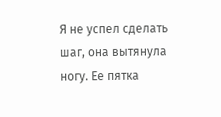Я не успел сделать шаг, она вытянула ногу. Ее пятка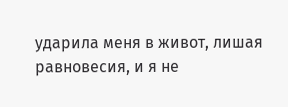ударила меня в живот, лишая равновесия, и я не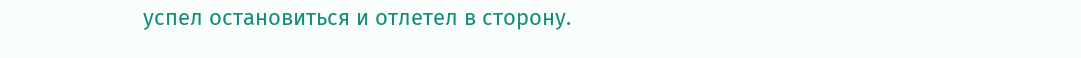успел остановиться и отлетел в сторону.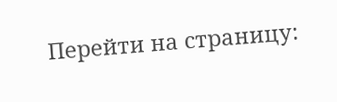Перейти на страницу: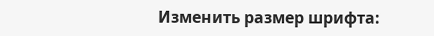Изменить размер шрифта: